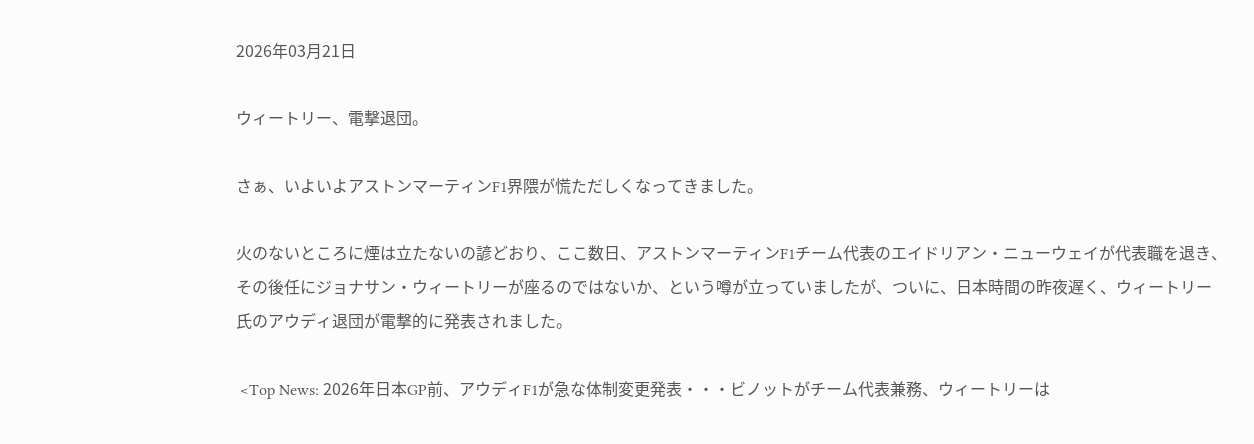2026年03月21日

ウィートリー、電撃退団。

さぁ、いよいよアストンマーティンF1界隈が慌ただしくなってきました。

火のないところに煙は立たないの諺どおり、ここ数日、アストンマーティンF1チーム代表のエイドリアン・ニューウェイが代表職を退き、その後任にジョナサン・ウィートリーが座るのではないか、という噂が立っていましたが、ついに、日本時間の昨夜遅く、ウィートリー氏のアウディ退団が電撃的に発表されました。

 <Top News: 2026年日本GP前、アウディF1が急な体制変更発表・・・ビノットがチーム代表兼務、ウィートリーは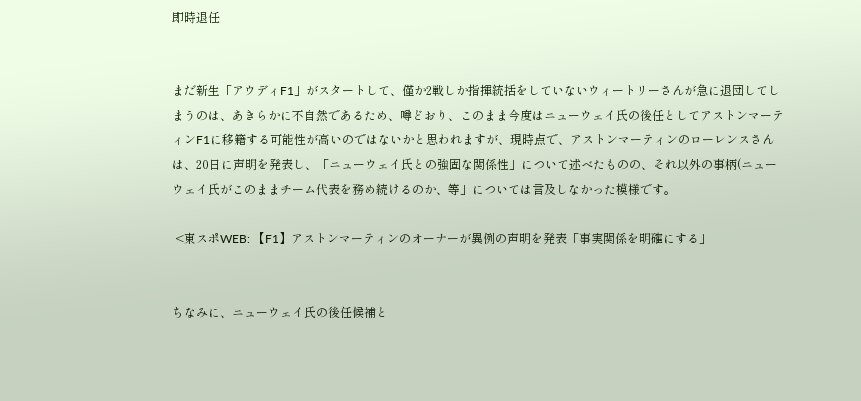即時退任


まだ新生「アウディF1」がスタートして、僅か2戦しか指揮統括をしていないウィートリーさんが急に退団してしまうのは、あきらかに不自然であるため、噂どおり、このまま今度はニューウェイ氏の後任としてアストンマーティンF1に移籍する可能性が高いのではないかと思われますが、現時点で、アストンマーティンのローレンスさんは、20日に声明を発表し、「ニューウェイ氏との強固な関係性」について述べたものの、それ以外の事柄(ニューウェイ氏がこのままチーム代表を務め続けるのか、等」については言及しなかった模様です。

 <東スポWEB: 【F1】アストンマーティンのオーナーが異例の声明を発表「事実関係を明確にする」


ちなみに、ニューウェイ氏の後任候補と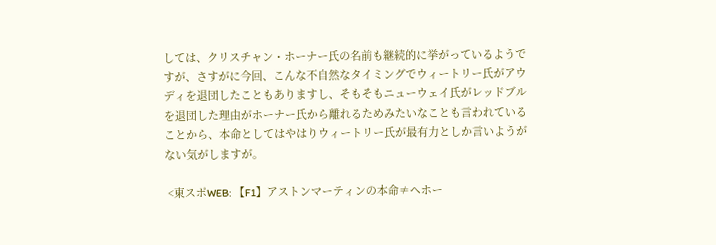しては、クリスチャン・ホーナー氏の名前も継続的に挙がっているようですが、さすがに今回、こんな不自然なタイミングでウィートリー氏がアウディを退団したこともありますし、そもそもニューウェイ氏がレッドブルを退団した理由がホーナー氏から離れるためみたいなことも言われていることから、本命としてはやはりウィートリー氏が最有力としか言いようがない気がしますが。

 <東スポWEB: 【F1】アストンマーティンの本命≠ヘホー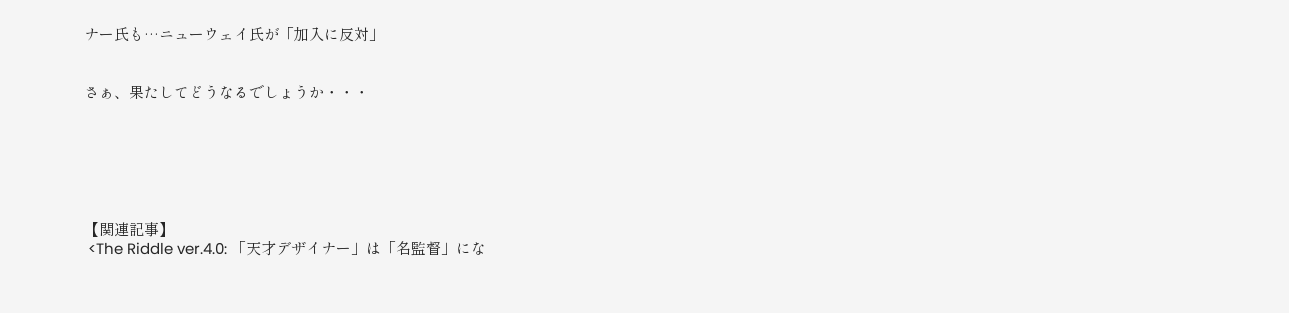ナー氏も…ニューウェイ氏が「加入に反対」


さぁ、果たしてどうなるでしょうか・・・






【関連記事】
 <The Riddle ver.4.0: 「天才デザイナー」は「名監督」にな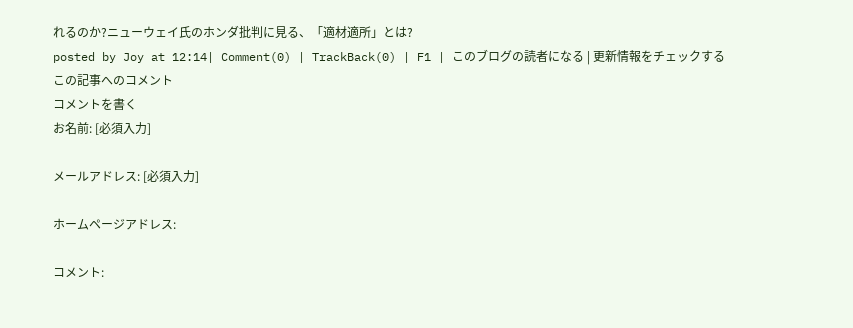れるのか?ニューウェイ氏のホンダ批判に見る、「適材適所」とは?
posted by Joy at 12:14| Comment(0) | TrackBack(0) | F1 | このブログの読者になる | 更新情報をチェックする
この記事へのコメント
コメントを書く
お名前: [必須入力]

メールアドレス: [必須入力]

ホームページアドレス:

コメント: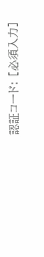認証コード: [必須入力]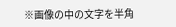※画像の中の文字を半角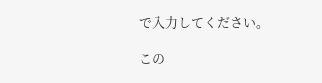で入力してください。

この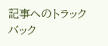記事へのトラックバック